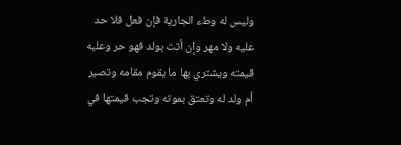وليس له وطء الجارية فإن فعل فلا حد عليه ولا مهر وإن أتت بولد فهو حر وعليه قيمته ويشتري بها ما يقوم مقامه وتصير أم ولد له وتعتق بموته وتجب قيمتها في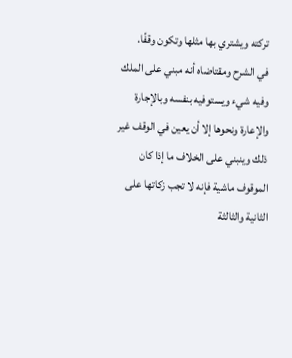تركته ويشتري بها مثلها وتكون وقفًا.
في الشرح ومقتاضاه أنه مبني على الملك وفيه شيء ويستوفيه بنفسه وبالإجارة والإعارة ونحوها إلا أن يعين في الوقف غير ذلك وينبني على الخلاف ما إذا كان الموقوف ماشية فإنه لا تجب زكاتها على الثانية والثالثة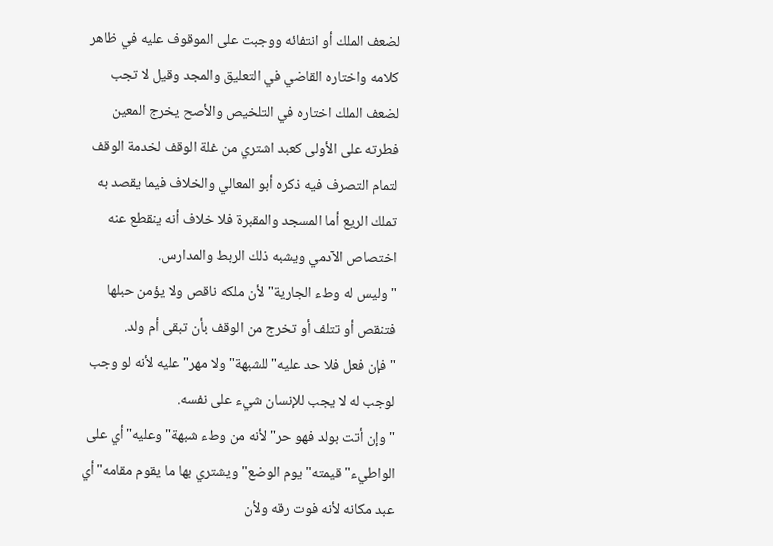لضعف الملك أو انتفائه ووجبت على الموقوف عليه في ظاهر كلامه واختاره القاضي في التعليق والمجد وقيل لا تجب لضعف الملك اختاره في التلخيص والأصح يخرج المعين فطرته على الأولى كعبد اشتري من غلة الوقف لخدمة الوقف لتمام التصرف فيه ذكره أبو المعالي والخلاف فيما يقصد به تملك الريع أما المسجد والمقبرة فلا خلاف أنه ينقطع عنه اختصاص الآدمي ويشبه ذلك الربط والمدارس.
"وليس له وطء الجارية"لأن ملكه ناقص ولا يؤمن حبلها فتنقص أو تتلف أو تخرج من الوقف بأن تبقى أم ولد.
"فإن فعل فلا حد عليه"للشبهة"ولا مهر"عليه لأنه لو وجب لوجب له لا يجب للإنسان شيء على نفسه.
"وإن أتت بولد فهو حر"لأنه من وطء شبهة"وعليه"أي على الواطيء"قيمته"يوم الوضع"ويشتري بها ما يقوم مقامه"أي عبد مكانه لأنه فوت رقه ولأن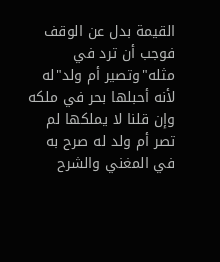القيمة بدل عن الوقف فوجب أن ترد في مثله"وتصير أم ولد"له لأنه أحبلها بحر في ملكه وإن قلنا لا يملكها لم تصر أم ولد له صرح به في المغني والشرح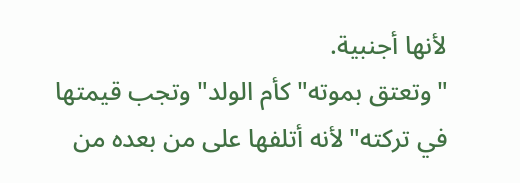لأنها أجنبية.
"وتعتق بموته"كأم الولد"وتجب قيمتها في تركته"لأنه أتلفها على من بعده من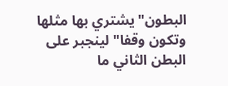البطون"يشتري بها مثلها وتكون وقفا"لينجبر على البطن الثاني ما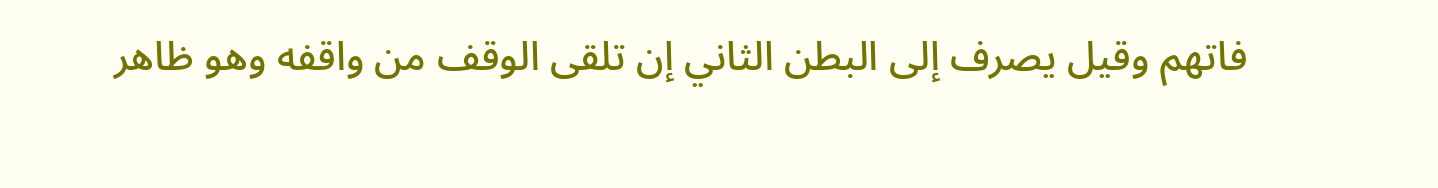فاتهم وقيل يصرف إلى البطن الثاني إن تلقى الوقف من واقفه وهو ظاهر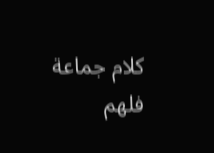كلام جماعة فلهم